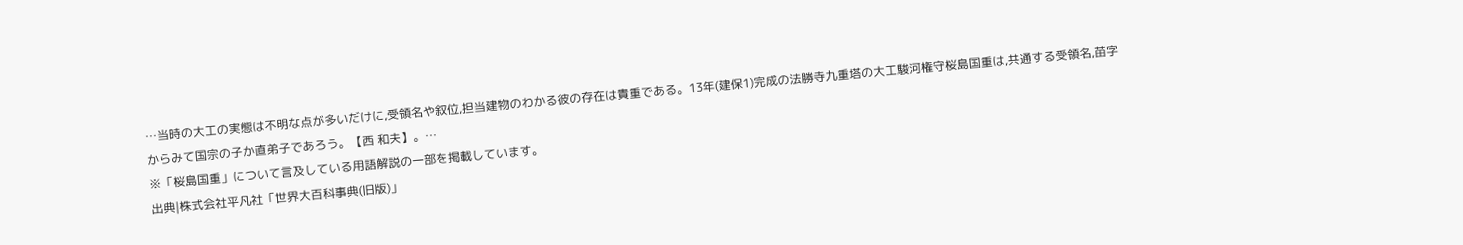…当時の大工の実態は不明な点が多いだけに,受領名や叙位,担当建物のわかる彼の存在は貴重である。13年(建保1)完成の法勝寺九重塔の大工駿河権守桜島国重は,共通する受領名,苗字からみて国宗の子か直弟子であろう。【西 和夫】。…
※「桜島国重」について言及している用語解説の一部を掲載しています。
出典|株式会社平凡社「世界大百科事典(旧版)」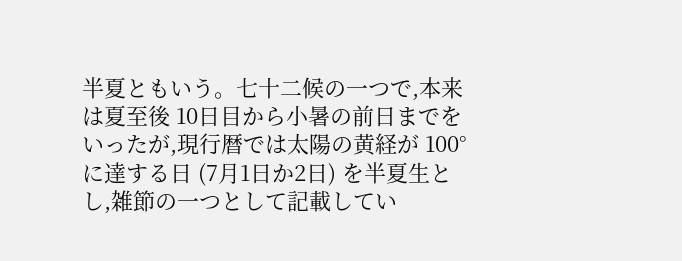半夏ともいう。七十二候の一つで,本来は夏至後 10日目から小暑の前日までをいったが,現行暦では太陽の黄経が 100°に達する日 (7月1日か2日) を半夏生とし,雑節の一つとして記載してい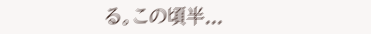る。この頃半...